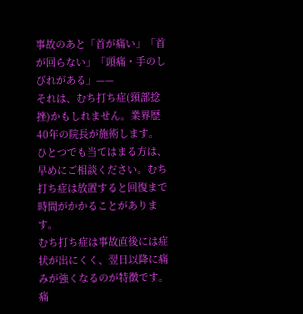事故のあと「首が痛い」「首が回らない」「頭痛・手のしびれがある」——
それは、むち打ち症(頸部捻挫)かもしれません。業界歴40年の院長が施術します。
ひとつでも当てはまる方は、早めにご相談ください。むち打ち症は放置すると回復まで時間がかかることがあります。
むち打ち症は事故直後には症状が出にくく、翌日以降に痛みが強くなるのが特徴です。痛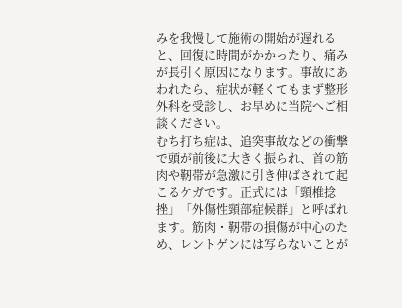みを我慢して施術の開始が遅れると、回復に時間がかかったり、痛みが長引く原因になります。事故にあわれたら、症状が軽くてもまず整形外科を受診し、お早めに当院へご相談ください。
むち打ち症は、追突事故などの衝撃で頭が前後に大きく振られ、首の筋肉や靭帯が急激に引き伸ばされて起こるケガです。正式には「頸椎捻挫」「外傷性頸部症候群」と呼ばれます。筋肉・靭帯の損傷が中心のため、レントゲンには写らないことが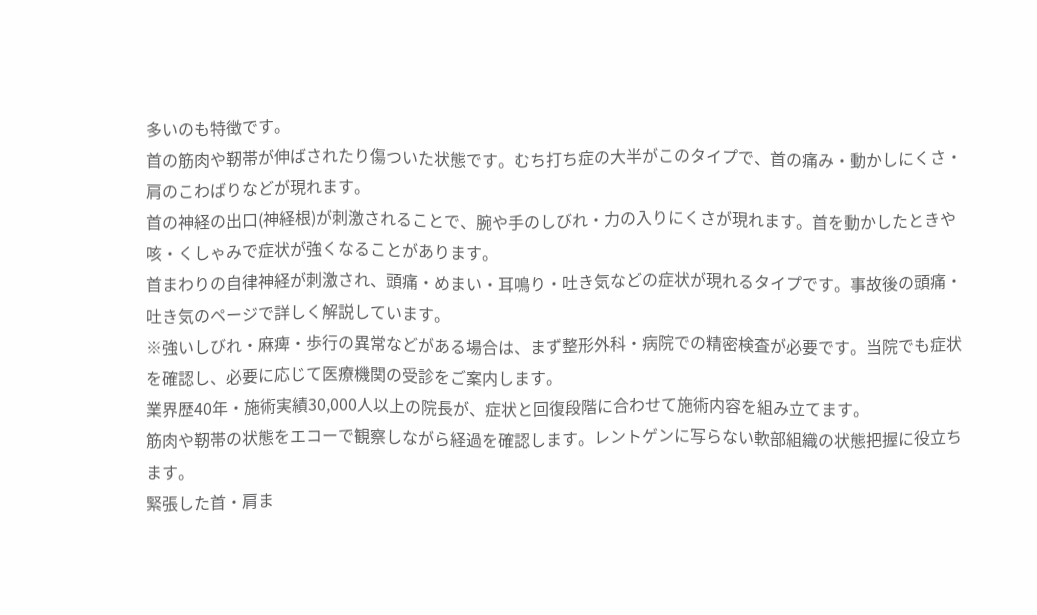多いのも特徴です。
首の筋肉や靭帯が伸ばされたり傷ついた状態です。むち打ち症の大半がこのタイプで、首の痛み・動かしにくさ・肩のこわばりなどが現れます。
首の神経の出口(神経根)が刺激されることで、腕や手のしびれ・力の入りにくさが現れます。首を動かしたときや咳・くしゃみで症状が強くなることがあります。
首まわりの自律神経が刺激され、頭痛・めまい・耳鳴り・吐き気などの症状が現れるタイプです。事故後の頭痛・吐き気のページで詳しく解説しています。
※強いしびれ・麻痺・歩行の異常などがある場合は、まず整形外科・病院での精密検査が必要です。当院でも症状を確認し、必要に応じて医療機関の受診をご案内します。
業界歴40年・施術実績30,000人以上の院長が、症状と回復段階に合わせて施術内容を組み立てます。
筋肉や靭帯の状態をエコーで観察しながら経過を確認します。レントゲンに写らない軟部組織の状態把握に役立ちます。
緊張した首・肩ま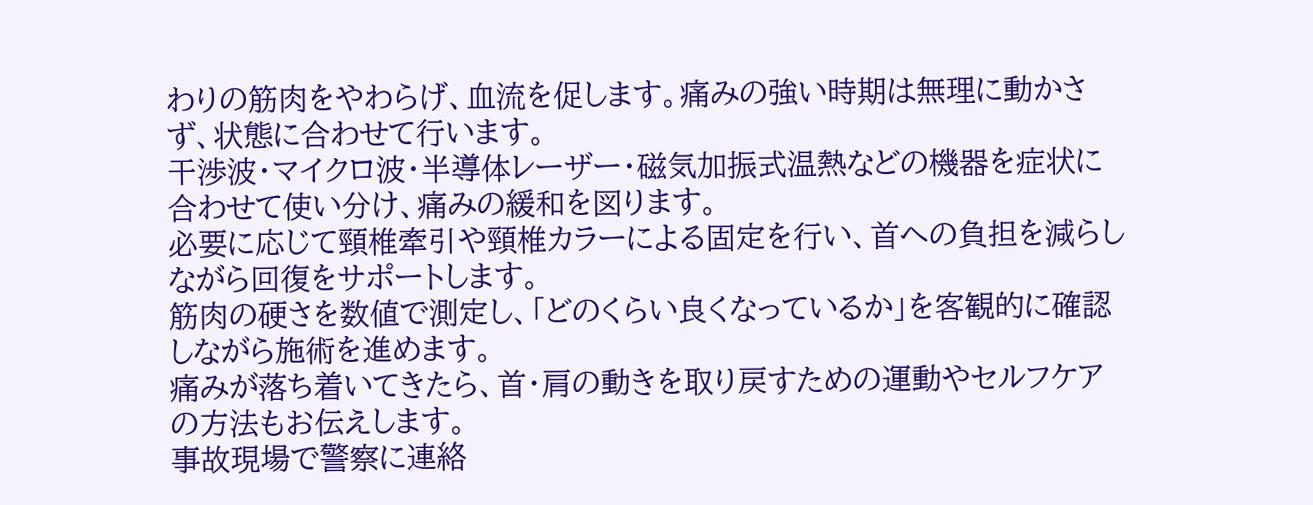わりの筋肉をやわらげ、血流を促します。痛みの強い時期は無理に動かさず、状態に合わせて行います。
干渉波・マイクロ波・半導体レーザー・磁気加振式温熱などの機器を症状に合わせて使い分け、痛みの緩和を図ります。
必要に応じて頸椎牽引や頸椎カラーによる固定を行い、首への負担を減らしながら回復をサポートします。
筋肉の硬さを数値で測定し、「どのくらい良くなっているか」を客観的に確認しながら施術を進めます。
痛みが落ち着いてきたら、首・肩の動きを取り戻すための運動やセルフケアの方法もお伝えします。
事故現場で警察に連絡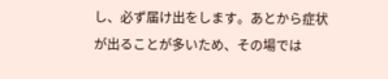し、必ず届け出をします。あとから症状が出ることが多いため、その場では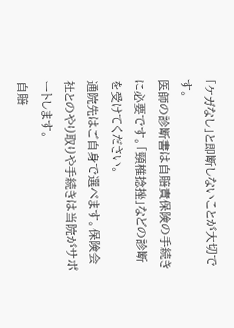「ケガなし」と即断しないことが大切です。
医師の診断書は自賠責保険の手続きに必要です。「頸椎捻挫」などの診断を受けてください。
通院先はご自身で選べます。保険会社とのやり取りや手続きは当院がサポートします。
自賠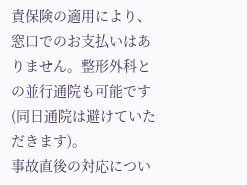責保険の適用により、窓口でのお支払いはありません。整形外科との並行通院も可能です(同日通院は避けていただきます)。
事故直後の対応につい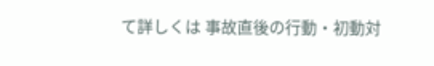て詳しくは 事故直後の行動・初動対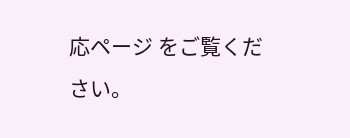応ページ をご覧ください。